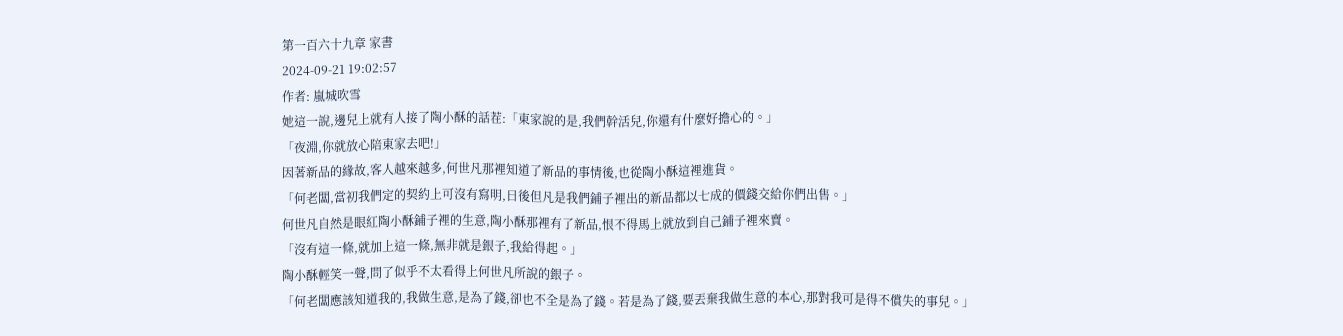第一百六十九章 家書
2024-09-21 19:02:57
作者: 嵐城吹雪
她這一說,邊兒上就有人接了陶小酥的話茬:「東家說的是,我們幹活兒,你還有什麼好擔心的。」
「夜淵,你就放心陪東家去吧!」
因著新品的緣故,客人越來越多,何世凡那裡知道了新品的事情後,也從陶小酥這裡進貨。
「何老闆,當初我們定的契約上可沒有寫明,日後但凡是我們鋪子裡出的新品都以七成的價錢交給你們出售。」
何世凡自然是眼紅陶小酥鋪子裡的生意,陶小酥那裡有了新品,恨不得馬上就放到自己鋪子裡來賣。
「沒有這一條,就加上這一條,無非就是銀子,我給得起。」
陶小酥輕笑一聲,問了似乎不太看得上何世凡所說的銀子。
「何老闆應該知道我的,我做生意,是為了錢,卻也不全是為了錢。若是為了錢,要丟棄我做生意的本心,那對我可是得不償失的事兒。」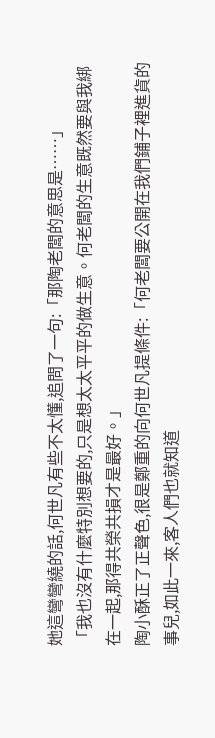她這彎彎繞的話,何世凡有些不太懂,追問了一句:「那陶老闆的意思是……」
「我也沒有什麼特別想要的,只是想太太平平的做生意。何老闆的生意既然要與我綁在一起,那得共榮共損才是最好。」
陶小酥正了正聲色,很是鄭重的向何世凡提條件:「何老闆要公開在我們鋪子裡進貨的事兒,如此一來,客人們也就知道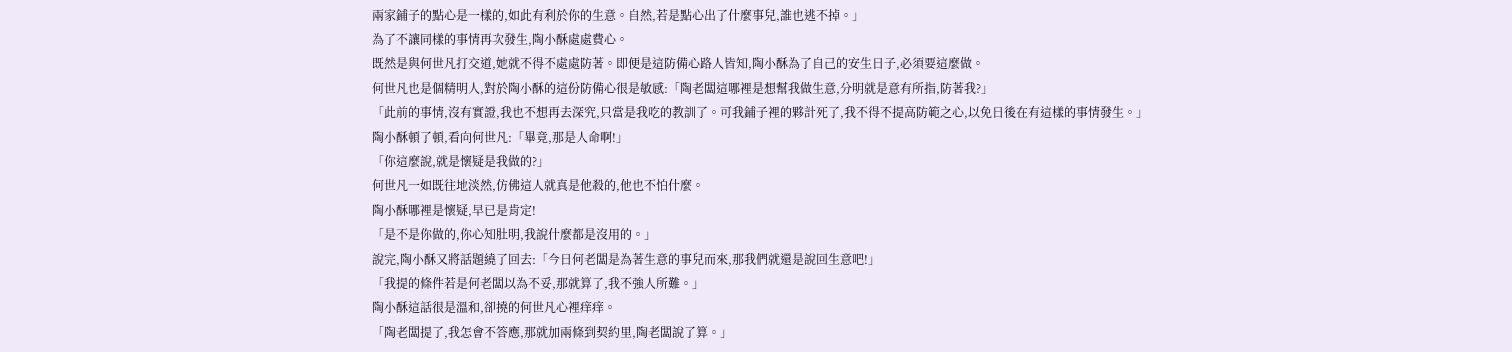兩家鋪子的點心是一樣的,如此有利於你的生意。自然,若是點心出了什麼事兒,誰也逃不掉。」
為了不讓同樣的事情再次發生,陶小酥處處費心。
既然是與何世凡打交道,她就不得不處處防著。即便是這防備心路人皆知,陶小酥為了自己的安生日子,必須要這麼做。
何世凡也是個精明人,對於陶小酥的這份防備心很是敏感:「陶老闆這哪裡是想幫我做生意,分明就是意有所指,防著我?」
「此前的事情,沒有實證,我也不想再去深究,只當是我吃的教訓了。可我鋪子裡的夥計死了,我不得不提高防範之心,以免日後在有這樣的事情發生。」
陶小酥頓了頓,看向何世凡:「畢竟,那是人命啊!」
「你這麼說,就是懷疑是我做的?」
何世凡一如既往地淡然,仿佛這人就真是他殺的,他也不怕什麼。
陶小酥哪裡是懷疑,早已是肯定!
「是不是你做的,你心知肚明,我說什麼都是沒用的。」
說完,陶小酥又將話題繞了回去:「今日何老闆是為著生意的事兒而來,那我們就還是說回生意吧!」
「我提的條件若是何老闆以為不妥,那就算了,我不強人所難。」
陶小酥這話很是溫和,卻撓的何世凡心裡痒痒。
「陶老闆提了,我怎會不答應,那就加兩條到契約里,陶老闆說了算。」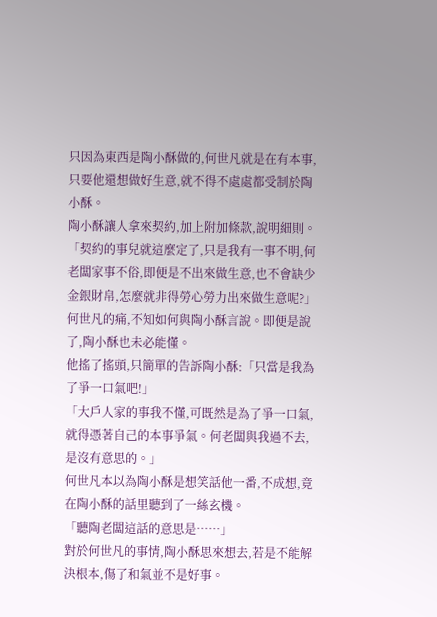只因為東西是陶小酥做的,何世凡就是在有本事,只要他還想做好生意,就不得不處處都受制於陶小酥。
陶小酥讓人拿來契約,加上附加條款,說明細則。
「契約的事兒就這麼定了,只是我有一事不明,何老闆家事不俗,即便是不出來做生意,也不會缺少金銀財帛,怎麼就非得勞心勞力出來做生意呢?」
何世凡的痛,不知如何與陶小酥言說。即便是說了,陶小酥也未必能懂。
他搖了搖頭,只簡單的告訴陶小酥:「只當是我為了爭一口氣吧!」
「大戶人家的事我不懂,可既然是為了爭一口氣,就得憑著自己的本事爭氣。何老闆與我過不去,是沒有意思的。」
何世凡本以為陶小酥是想笑話他一番,不成想,竟在陶小酥的話里聽到了一絲玄機。
「聽陶老闆這話的意思是……」
對於何世凡的事情,陶小酥思來想去,若是不能解決根本,傷了和氣並不是好事。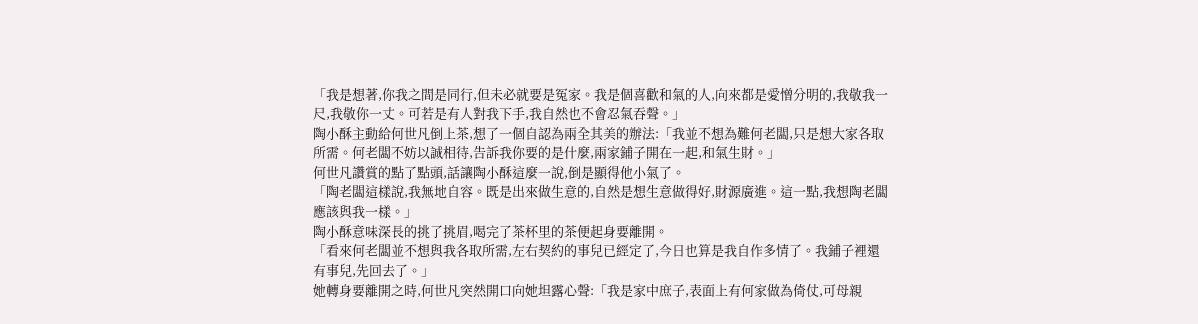「我是想著,你我之間是同行,但未必就要是冤家。我是個喜歡和氣的人,向來都是愛憎分明的,我敬我一尺,我敬你一丈。可若是有人對我下手,我自然也不會忍氣吞聲。」
陶小酥主動給何世凡倒上茶,想了一個自認為兩全其美的辦法:「我並不想為難何老闆,只是想大家各取所需。何老闆不妨以誠相待,告訴我你要的是什麼,兩家鋪子開在一起,和氣生財。」
何世凡讚賞的點了點頭,話讓陶小酥這麼一說,倒是顯得他小氣了。
「陶老闆這樣說,我無地自容。既是出來做生意的,自然是想生意做得好,財源廣進。這一點,我想陶老闆應該與我一樣。」
陶小酥意味深長的挑了挑眉,喝完了茶杯里的茶便起身要離開。
「看來何老闆並不想與我各取所需,左右契約的事兒已經定了,今日也算是我自作多情了。我鋪子裡還有事兒,先回去了。」
她轉身要離開之時,何世凡突然開口向她坦露心聲:「我是家中庶子,表面上有何家做為倚仗,可母親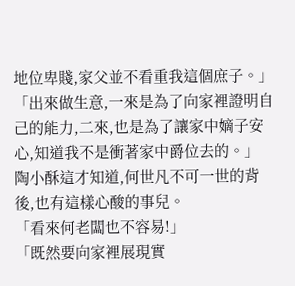地位卑賤,家父並不看重我這個庶子。」
「出來做生意,一來是為了向家裡證明自己的能力,二來,也是為了讓家中嫡子安心,知道我不是衝著家中爵位去的。」
陶小酥這才知道,何世凡不可一世的背後,也有這樣心酸的事兒。
「看來何老闆也不容易!」
「既然要向家裡展現實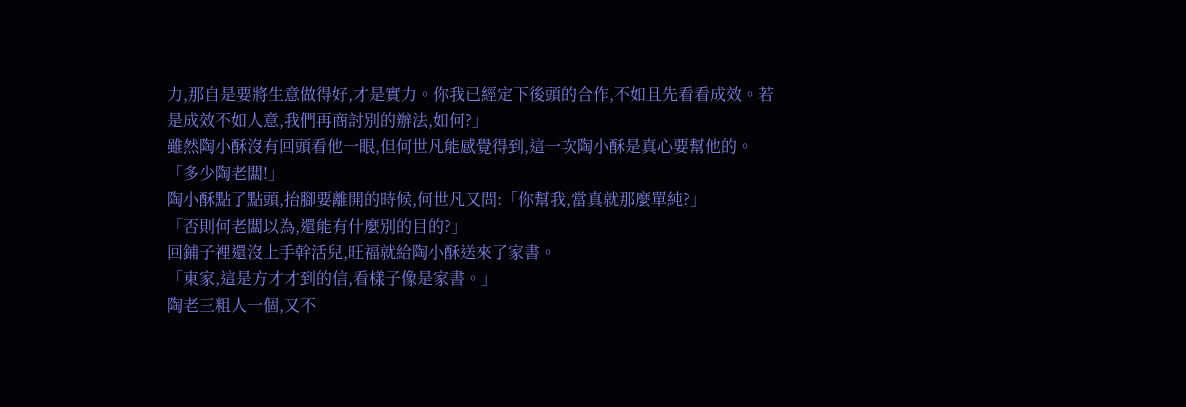力,那自是要將生意做得好,才是實力。你我已經定下後頭的合作,不如且先看看成效。若是成效不如人意,我們再商討別的辦法,如何?」
雖然陶小酥沒有回頭看他一眼,但何世凡能感覺得到,這一次陶小酥是真心要幫他的。
「多少陶老闆!」
陶小酥點了點頭,抬腳要離開的時候,何世凡又問:「你幫我,當真就那麼單純?」
「否則何老闆以為,還能有什麼別的目的?」
回鋪子裡還沒上手幹活兒,旺福就給陶小酥送來了家書。
「東家,這是方才才到的信,看樣子像是家書。」
陶老三粗人一個,又不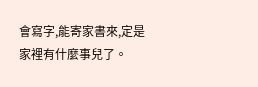會寫字,能寄家書來,定是家裡有什麼事兒了。